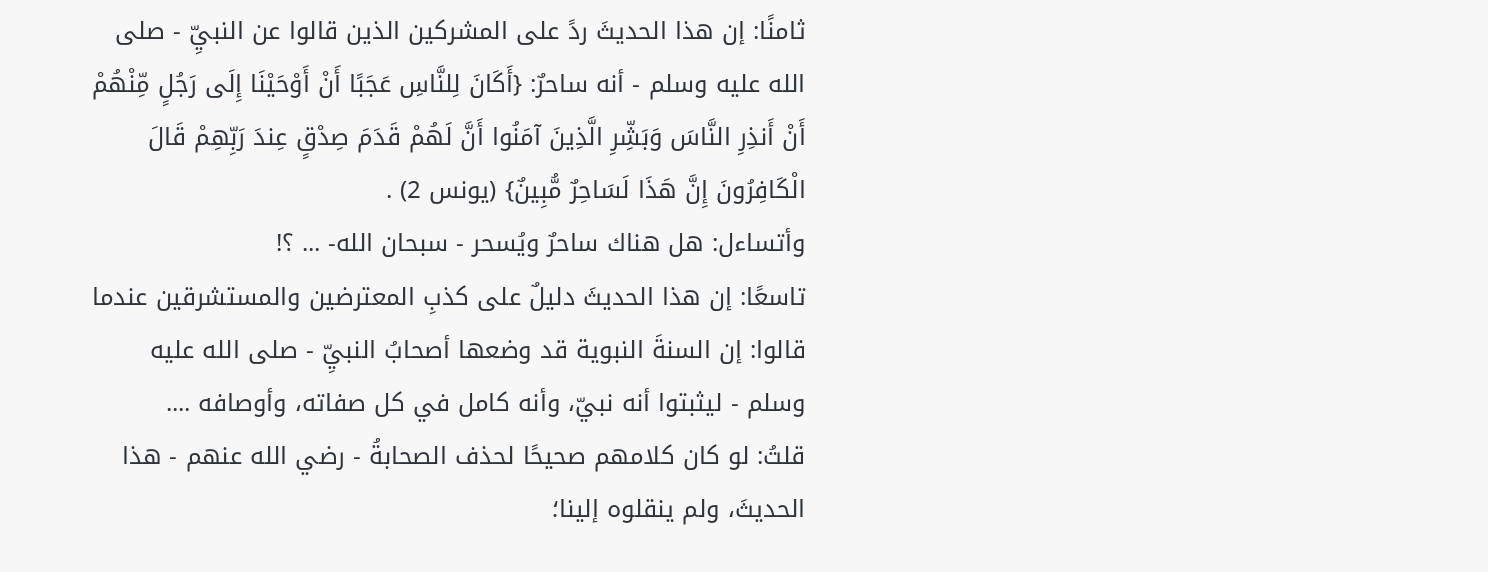ثامنًا: إن هذا الحديثَ ردً على المشركين الذين قالوا عن النبيِّ - صلى الله عليه وسلم - أنه ساحرٌ: {أَكَانَ لِلنَّاسِ عَجَبًا أَنْ أَوْحَيْنَا إِلَى رَجُلٍ مِّنْهُمْ أَنْ أَنذِرِ النَّاسَ وَبَشِّرِ الَّذِينَ آمَنُوا أَنَّ لَهُمْ قَدَمَ صِدْقٍ عِندَ رَبِّهِمْ قَالَ الْكَافِرُونَ إِنَّ هَذَا لَسَاحِرٌ مُّبِينٌ} (يونس 2) .
وأتساءل: هل هناك ساحرٌ ويُسحر - سبحان الله- ... ؟!
تاسعًا: إن هذا الحديثَ دليلٌ على كذبِ المعترضين والمستشرقين عندما قالوا: إن السنةَ النبوية قد وضعها أصحابُ النبيِّ - صلى الله عليه وسلم - ليثبتوا أنه نبيّ، وأنه كامل في كل صفاته، وأوصافه ....
قلتُ: لو كان كلامهم صحيحًا لحذف الصحابةُ - رضي الله عنهم - هذا الحديثَ، ولم ينقلوه إلينا؛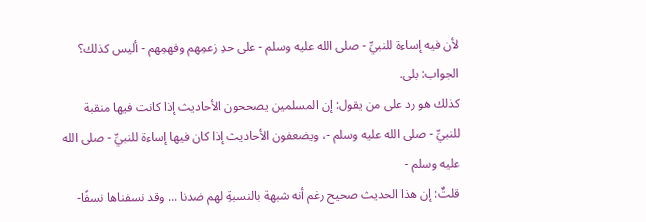لأن فيه إساءة للنبيِّ - صلى الله عليه وسلم - على حدِ زعمِهم وفهمِهم - أليس كذلك؟
الجواب: بلى.
كذلك هو رد على من يقول: إن المسلمين يصححون الأحاديث إذا كانت فيها منقبة للنبيِّ - صلى الله عليه وسلم -، ويضعفون الأحاديث إذا كان فيها إساءة للنبيِّ - صلى الله عليه وسلم -
قلتٌ: إن هذا الحديث صحيح رغم أنه شبهة بالنسبةِ لهم ضدنا ... وقد نسفناها نسفًا-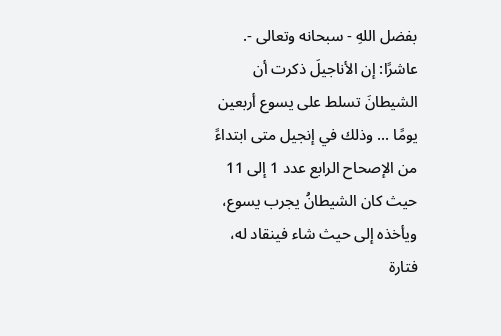بفضل اللهِ - سبحانه وتعالى -.
عاشرًا: إن الأناجيلَ ذكرت أن الشيطانَ تسلط على يسوع أربعين يومًا ... وذلك في إنجيل متى ابتداءً من الإصحاح الرابع عدد 1 إلى 11 حيث كان الشيطانُ يجرب يسوع، ويأخذه إلى حيث شاء فينقاد له، فتارة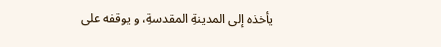يأخذه إلى المدينةِ المقدسةِ، و يوقفه على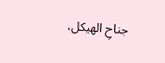جناحِ الهيكل،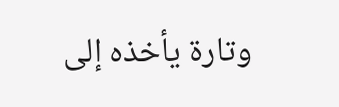وتارة يأخذه إلى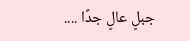جبلٍ عالٍ جدًا ....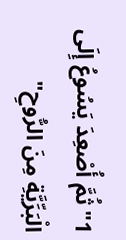1"ثُمَّ أُصْعِدَ يَسُوعُ إِلَى الْبَرِّيَّةِ مِنَ الرُّوحِ"